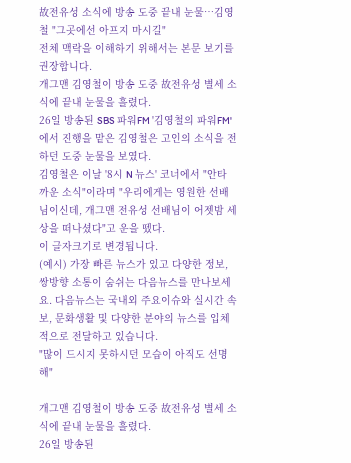故전유성 소식에 방송 도중 끝내 눈물…김영철 "그곳에선 아프지 마시길"
전체 맥락을 이해하기 위해서는 본문 보기를 권장합니다.
개그맨 김영철이 방송 도중 故전유성 별세 소식에 끝내 눈물을 흘렸다.
26일 방송된 SBS 파워FM '김영철의 파워FM'에서 진행을 맡은 김영철은 고인의 소식을 전하던 도중 눈물을 보였다.
김영철은 이날 '8시 N 뉴스' 코너에서 "안타까운 소식"이라며 "우리에게는 영원한 선배님이신데, 개그맨 전유성 선배님이 어젯밤 세상을 떠나셨다"고 운을 뗐다.
이 글자크기로 변경됩니다.
(예시) 가장 빠른 뉴스가 있고 다양한 정보, 쌍방향 소통이 숨쉬는 다음뉴스를 만나보세요. 다음뉴스는 국내외 주요이슈와 실시간 속보, 문화생활 및 다양한 분야의 뉴스를 입체적으로 전달하고 있습니다.
"많이 드시지 못하시던 모습이 아직도 선명해"

개그맨 김영철이 방송 도중 故전유성 별세 소식에 끝내 눈물을 흘렸다.
26일 방송된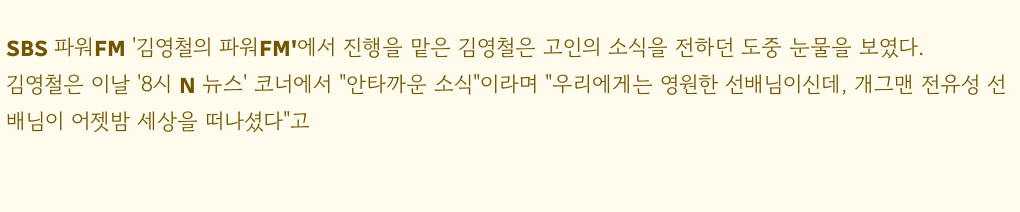SBS 파워FM '김영철의 파워FM'에서 진행을 맡은 김영철은 고인의 소식을 전하던 도중 눈물을 보였다.
김영철은 이날 '8시 N 뉴스' 코너에서 "안타까운 소식"이라며 "우리에게는 영원한 선배님이신데, 개그맨 전유성 선배님이 어젯밤 세상을 떠나셨다"고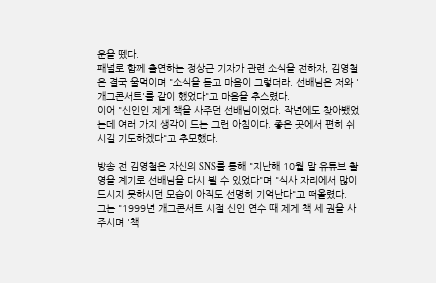운을 뗐다.
패널로 함께 출연하는 정상근 기자가 관련 소식을 전하자, 김영철은 결국 울먹이며 "소식을 듣고 마음이 그렇더라. 선배님은 저와 '개그콘서트'를 같이 했었다"고 마음을 추스렸다.
이어 "신인인 제게 책을 사주던 선배님이었다. 작년에도 찾아뵀었는데 여러 가지 생각이 드는 그런 아침이다. 좋은 곳에서 편히 쉬시길 기도하겠다"고 추모했다.

방송 전 김영철은 자신의 SNS를 통해 "지난해 10월 말 유튜브 촬영을 계기로 선배님을 다시 뵐 수 있었다"며 "식사 자리에서 많이 드시지 못하시던 모습이 아직도 선명히 기억난다"고 떠올렸다.
그는 "1999년 개그콘서트 시절 신인 연수 때 제게 책 세 권을 사주시며 '책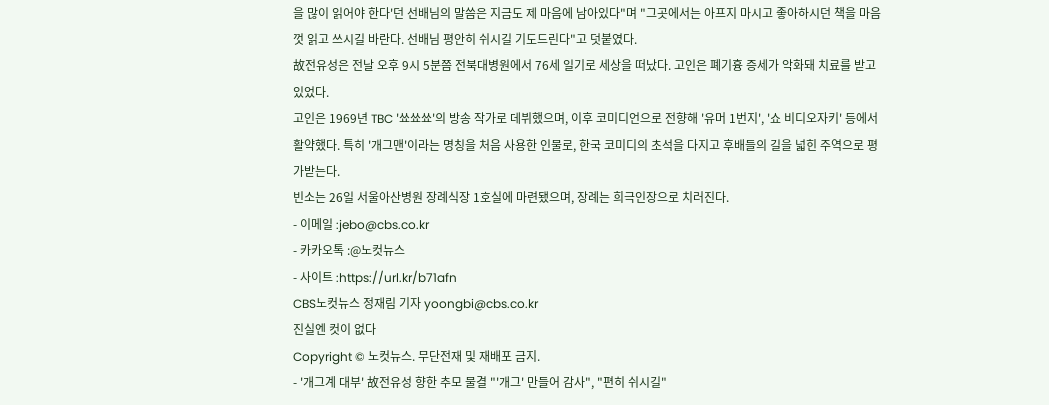을 많이 읽어야 한다'던 선배님의 말씀은 지금도 제 마음에 남아있다"며 "그곳에서는 아프지 마시고 좋아하시던 책을 마음껏 읽고 쓰시길 바란다. 선배님 평안히 쉬시길 기도드린다"고 덧붙였다.
故전유성은 전날 오후 9시 5분쯤 전북대병원에서 76세 일기로 세상을 떠났다. 고인은 폐기흉 증세가 악화돼 치료를 받고 있었다.
고인은 1969년 TBC '쑈쑈쑈'의 방송 작가로 데뷔했으며, 이후 코미디언으로 전향해 '유머 1번지', '쇼 비디오자키' 등에서 활약했다. 특히 '개그맨'이라는 명칭을 처음 사용한 인물로, 한국 코미디의 초석을 다지고 후배들의 길을 넓힌 주역으로 평가받는다.
빈소는 26일 서울아산병원 장례식장 1호실에 마련됐으며, 장례는 희극인장으로 치러진다.
- 이메일 :jebo@cbs.co.kr
- 카카오톡 :@노컷뉴스
- 사이트 :https://url.kr/b71afn
CBS노컷뉴스 정재림 기자 yoongbi@cbs.co.kr
진실엔 컷이 없다
Copyright © 노컷뉴스. 무단전재 및 재배포 금지.
- '개그계 대부' 故전유성 향한 추모 물결 "'개그' 만들어 감사", "편히 쉬시길"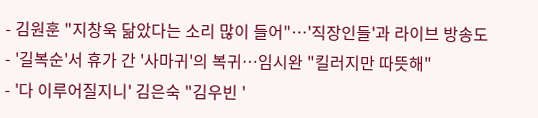- 김원훈 "지창욱 닮았다는 소리 많이 들어"…'직장인들'과 라이브 방송도
- '길복순'서 휴가 간 '사마귀'의 복귀…임시완 "킬러지만 따뜻해"
- '다 이루어질지니' 김은숙 "김우빈 '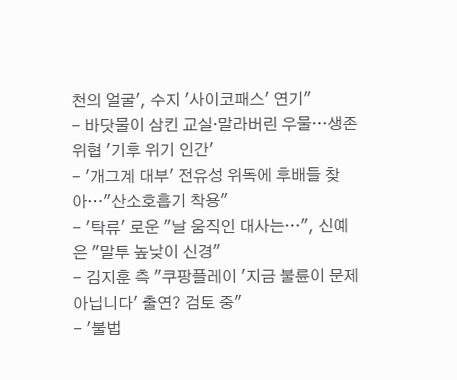천의 얼굴', 수지 '사이코패스' 연기"
- 바닷물이 삼킨 교실·말라버린 우물…생존 위협 '기후 위기 인간'
- '개그계 대부' 전유성 위독에 후배들 찾아…"산소호흡기 착용"
- '탁류' 로운 "날 움직인 대사는…", 신예은 "말투 높낮이 신경"
- 김지훈 측 "쿠팡플레이 '지금 불륜이 문제 아닙니다' 출연? 검토 중"
- '불법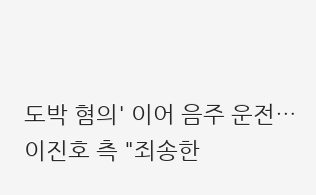도박 혐의' 이어 음주 운전…이진호 측 "죄송한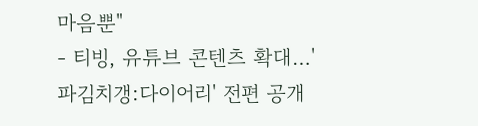마음뿐"
- 티빙, 유튜브 콘텐츠 확대…'파김치갱:다이어리' 전편 공개